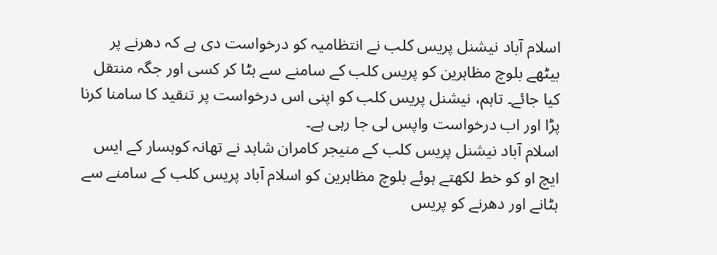اسلام آباد نیشنل پریس کلب نے انتظامیہ کو درخواست دی ہے کہ دھرنے پر بیٹھے بلوچ مظاہرین کو پریس کلب کے سامنے سے ہٹا کر کسی اور جگہ منتقل کیا جائے۔ تاہم، نیشنل پریس کلب کو اپنی اس درخواست پر تنقید کا سامنا کرنا پڑا اور اب درخواست واپس لی جا رہی ہے۔
اسلام آباد نیشنل پریس کلب کے منیجر کامران شاہد نے تھانہ کوہسار کے ایس ایچ او کو خط لکھتے ہوئے بلوچ مظاہرین کو اسلام آباد پریس کلب کے سامنے سے ہٹانے اور دھرنے کو پریس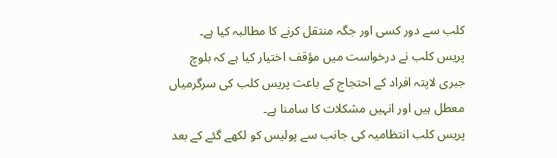کلب سے دور کسی اور جگہ منتقل کرنے کا مطالبہ کیا ہے۔
پریس کلب نے درخواست میں مؤقف اختیار کیا ہے کہ بلوچ جبری لاپتہ افراد کے احتجاج کے باعث پریس کلب کی سرگرمیاں معطل ہیں اور انہیں مشکلات کا سامنا ہے۔
پریس کلب انتظامیہ کی جانب سے پولیس کو لکھے گئے کے بعد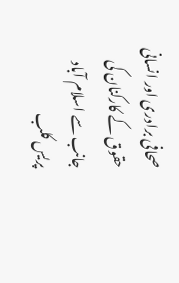صحافی برادری اور انسانی حقوق کے کارکنان کی جانب سے اسلام آباد پریس کلب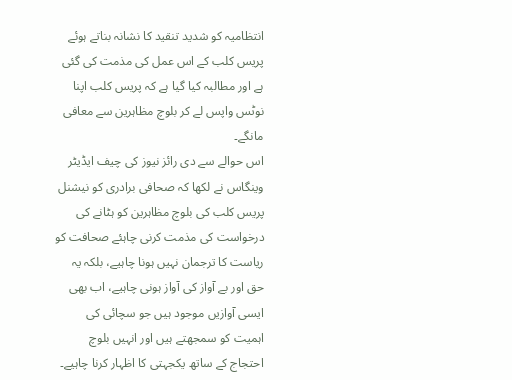انتظامیہ کو شدید تنقید کا نشانہ بناتے ہوئے پریس کلب کے اس عمل کی مذمت کی گئی ہے اور مطالبہ کیا گیا ہے کہ پریس کلب اپنا نوٹس واپس لے کر بلوچ مظاہرین سے معافی مانگے۔
اس حوالے سے دی رائز نیوز کی چیف ایڈیٹر وینگاس نے لکھا کہ صحافی برادری کو نیشنل پریس کلب کی بلوچ مظاہرین کو ہٹانے کی درخواست کی مذمت کرنی چاہئے صحافت کو ریاست کا ترجمان نہیں ہونا چاہیے، بلکہ یہ حق اور بے آواز کی آواز ہونی چاہیے، اب بھی ایسی آوازیں موجود ہیں جو سچائی کی اہمیت کو سمجھتے ہیں اور انہیں بلوچ احتجاج کے ساتھ یکجہتی کا اظہار کرنا چاہیے۔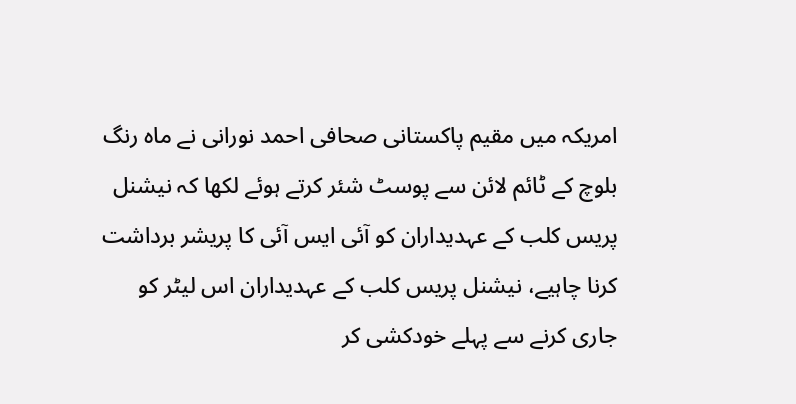امریکہ میں مقیم پاکستانی صحافی احمد نورانی نے ماہ رنگ بلوچ کے ٹائم لائن سے پوسٹ شئر کرتے ہوئے لکھا کہ نیشنل پریس کلب کے عہدیداران کو آئی ایس آئی کا پریشر برداشت کرنا چاہیے، نیشنل پریس کلب کے عہدیداران اس لیٹر کو جاری کرنے سے پہلے خودکشی کر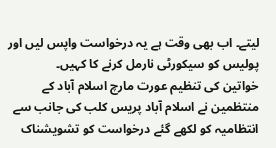لیتے۔ اب بھی وقت ہے یہ درخواست واپس لیں اور پولیس کو سیکورٹی نارمل کرنے کا کہیں۔
خواتین کی تنظیم عورت مارچ اسلام آباد کے منتظمین نے اسلام آباد پریس کلب کی جانب سے انتظامیہ کو لکھے گئے درخواست کو تشویشناک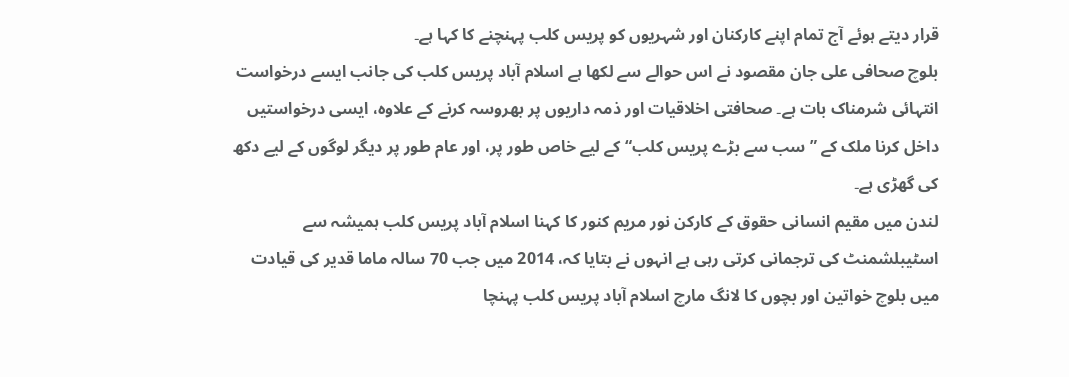قرار دیتے ہوئے آج تمام اپنے کارکنان اور شہریوں کو پریس کلب پہنچنے کا کہا ہے۔
بلوچ صحافی علی جان مقصود نے اس حوالے سے لکھا ہے اسلام آباد پریس کلب کی جانب ایسے درخواست انتہائی شرمناک بات ہے۔ صحافتی اخلاقیات اور ذمہ داریوں پر بھروسہ کرنے کے علاوہ، ایسی درخواستیں داخل کرنا ملک کے ”سب سے بڑے پریس کلب“ کے لیے خاص طور پر، اور عام طور پر دیگر لوگوں کے لیے دکھ کی گھڑی ہے۔
لندن میں مقیم انسانی حقوق کے کارکن نور مریم کنور کا کہنا اسلام آباد پریس کلب ہمیشہ سے اسٹیبلشمنٹ کی ترجمانی کرتی رہی ہے انہوں نے بتایا کہ، 2014 میں جب 70 سالہ ماما قدیر کی قیادت میں بلوچ خواتین اور بچوں کا لانگ مارچ اسلام آباد پریس کلب پہنچا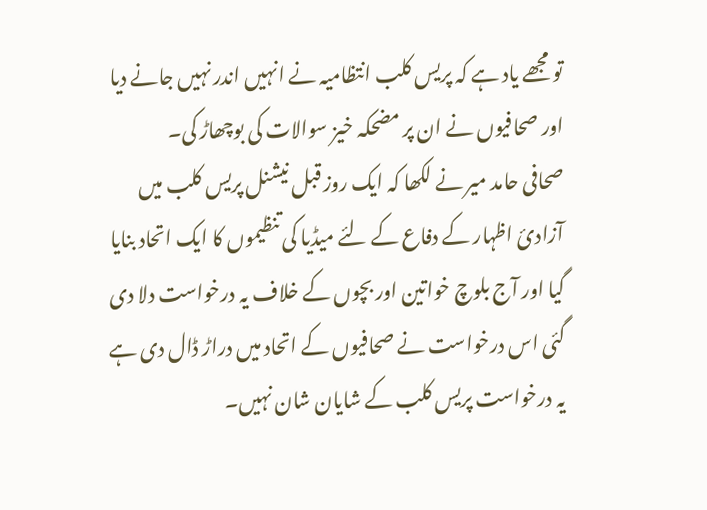تو مجھے یاد ہے کہ پریس کلب انتظامیہ نے انہیں اندر نہیں جانے دیا اور صحافیوں نے ان پر مضحکہ خیز سوالات کی بوچھاڑ کی۔
صحافی حامد میر نے لکھا کہ ایک روز قبل نیشنل پریس کلب میں آزادئ اظہار کے دفاع کے لئے میڈیا کی تنظیموں کا ایک اتحاد بنایا گیا اور آج بلوچ خواتین اور بچوں کے خلاف یہ درخواست دلا دی گئی اس درخواست نے صحافیوں کے اتحاد میں دراڑ ڈال دی ہے یہ درخواست پریس کلب کے شایان شان نہیں۔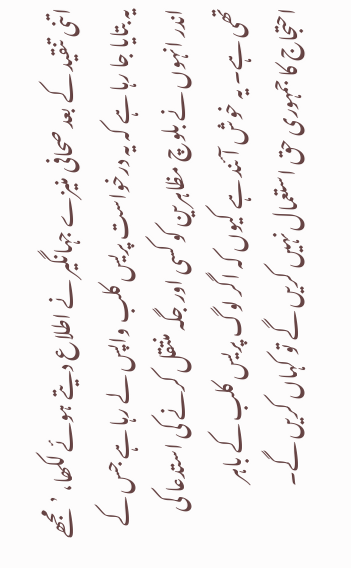اتنی تنقید کے بعد صحافی منیزے جہانگیر نے اطلاع دیتے ہوئے لکھا، ’مجھے یہ بتایا جا رہا ہے کہ یہ درخواست پریس کلب واپس لے رہا ہے جس کے اندر انہوں نے بلوچ مظاہرین کو کسی اور جگہ منتقل کرنے کی استدعا کی تھی ہے۔ یہ خوش آئند ہے کیوں کہ اگر لوگ پریس کلب کے باہر احتجاج کا جمہوری حق استعمال نہیں کریں گے تو کہاں کریں گے۔